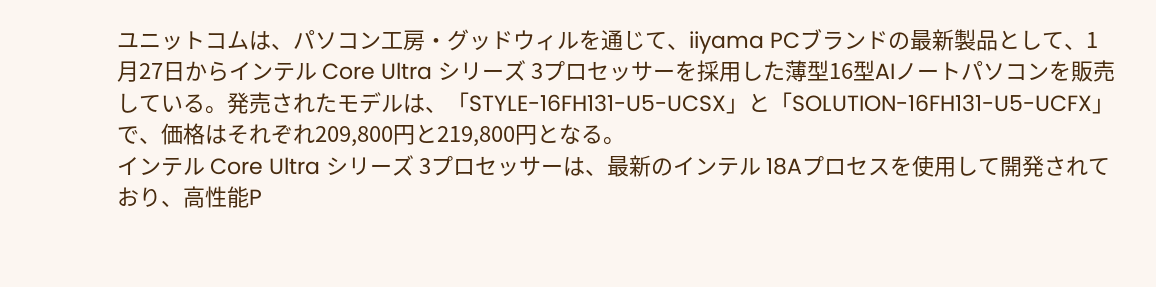ユニットコムは、パソコン工房・グッドウィルを通じて、iiyama PCブランドの最新製品として、1月27日からインテル Core Ultra シリーズ 3プロセッサーを採用した薄型16型AIノートパソコンを販売している。発売されたモデルは、「STYLE-16FH131-U5-UCSX」と「SOLUTION-16FH131-U5-UCFX」で、価格はそれぞれ209,800円と219,800円となる。
インテル Core Ultra シリーズ 3プロセッサーは、最新のインテル 18Aプロセスを使用して開発されており、高性能P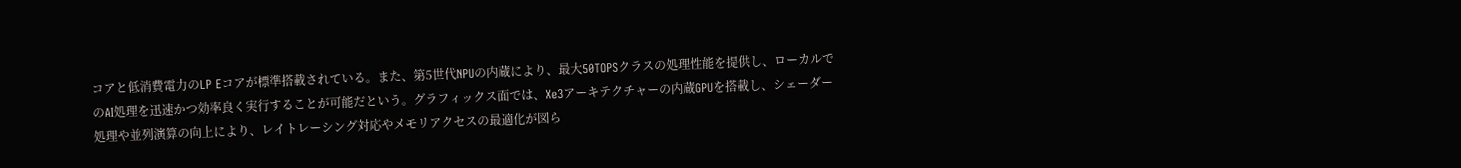コアと低消費電力のLP Eコアが標準搭載されている。また、第5世代NPUの内蔵により、最大50TOPSクラスの処理性能を提供し、ローカルでのAI処理を迅速かつ効率良く実行することが可能だという。グラフィックス面では、Xe3アーキテクチャーの内蔵GPUを搭載し、シェーダー処理や並列演算の向上により、レイトレーシング対応やメモリアクセスの最適化が図ら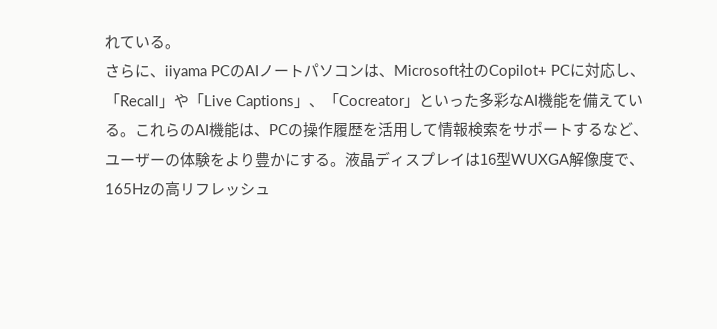れている。
さらに、iiyama PCのAIノートパソコンは、Microsoft社のCopilot+ PCに対応し、「Recall」や「Live Captions」、「Cocreator」といった多彩なAI機能を備えている。これらのAI機能は、PCの操作履歴を活用して情報検索をサポートするなど、ユーザーの体験をより豊かにする。液晶ディスプレイは16型WUXGA解像度で、165Hzの高リフレッシュ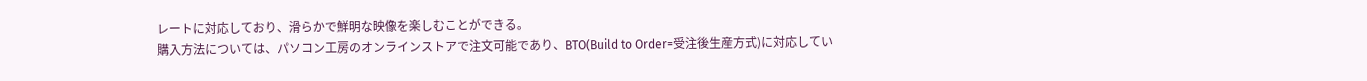レートに対応しており、滑らかで鮮明な映像を楽しむことができる。
購入方法については、パソコン工房のオンラインストアで注文可能であり、BTO(Build to Order=受注後生産方式)に対応してい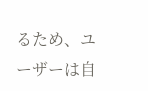るため、ユーザーは自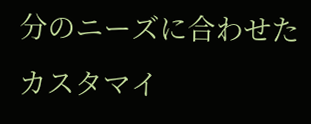分のニーズに合わせたカスタマイ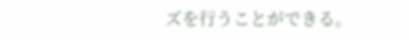ズを行うことができる。